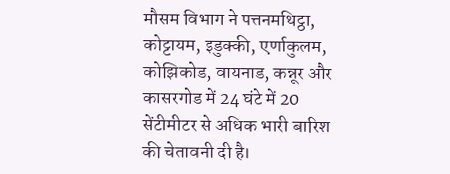मौसम विभाग ने पत्तनमथिट्ठा, कोट्टायम, इडुक्की, एर्णाकुलम, कोझिकोड, वायनाड, कन्नूर और कासरगोड में 24 घंटे में 20 सेंटीमीटर से अधिक भारी बारिश की चेतावनी दी है।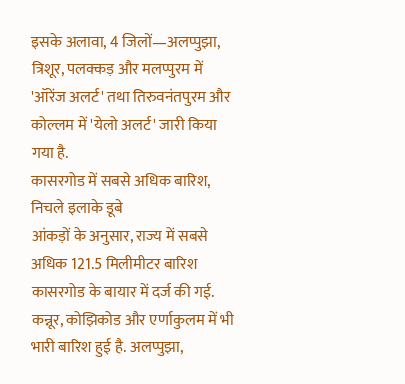इसके अलावा, 4 जिलों—अलप्पुझा, त्रिशूर, पलक्कड़ और मलप्पुरम में 'ऑरेंज अलर्ट' तथा तिरुवनंतपुरम और कोल्लम में 'येलो अलर्ट' जारी किया गया है.
कासरगोड में सबसे अधिक बारिश, निचले इलाके डूबे
आंकड़ों के अनुसार, राज्य में सबसे अधिक 121.5 मिलीमीटर बारिश कासरगोड के बायार में दर्ज की गई. कन्नूर, कोझिकोड और एर्णाकुलम में भी भारी बारिश हुई है. अलप्पुझा,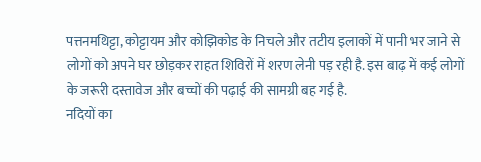पत्तनमथिट्टा, कोट्टायम और कोझिकोड के निचले और तटीय इलाकों में पानी भर जाने से लोगों को अपने घर छोड़कर राहत शिविरों में शरण लेनी पड़ रही है. इस बाढ़ में कई लोगों के जरूरी दस्तावेज और बच्चों की पढ़ाई की सामग्री बह गई है.
नदियों का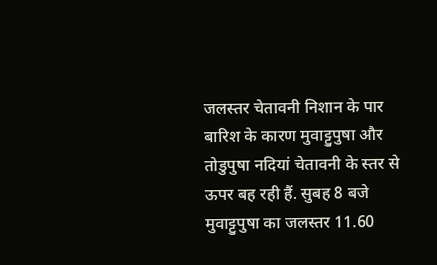जलस्तर चेतावनी निशान के पार
बारिश के कारण मुवाट्टुपुषा और तोडुपुषा नदियां चेतावनी के स्तर से ऊपर बह रही हैं. सुबह 8 बजे मुवाट्टुपुषा का जलस्तर 11.60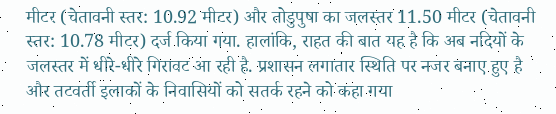मीटर (चेतावनी स्तर: 10.92 मीटर) और तोडुपुषा का जलस्तर 11.50 मीटर (चेतावनी स्तर: 10.78 मीटर) दर्ज किया गया. हालांकि, राहत की बात यह है कि अब नदियों के जलस्तर में धीरे-धीरे गिरावट आ रही है. प्रशासन लगातार स्थिति पर नजर बनाए हुए है और तटवर्ती इलाकों के निवासियों को सतर्क रहने को कहा गया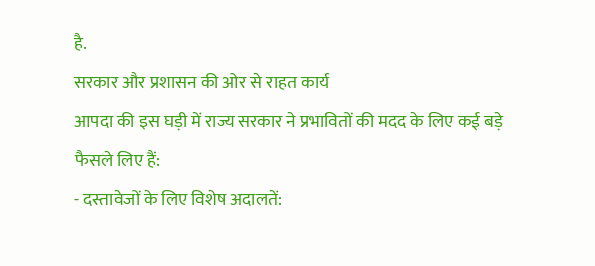है.
सरकार और प्रशासन की ओर से राहत कार्य
आपदा की इस घड़ी में राज्य सरकार ने प्रभावितों की मदद के लिए कई बड़े फैसले लिए हैं:
- दस्तावेजों के लिए विशेष अदालतें: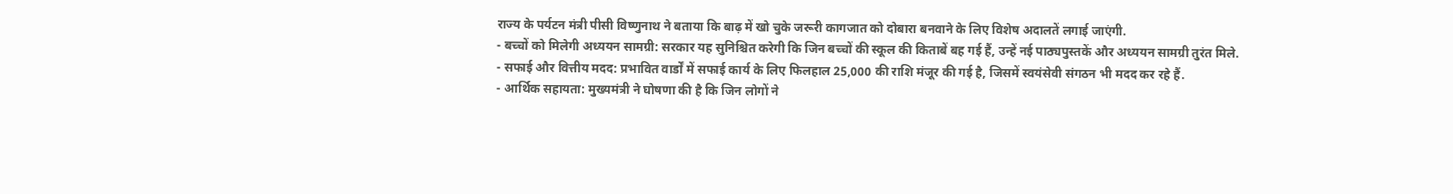राज्य के पर्यटन मंत्री पीसी विष्णुनाथ ने बताया कि बाढ़ में खो चुके जरूरी कागजात को दोबारा बनवाने के लिए विशेष अदालतें लगाई जाएंगी.
- बच्चों को मिलेगी अध्ययन सामग्री: सरकार यह सुनिश्चित करेगी कि जिन बच्चों की स्कूल की किताबें बह गई हैं, उन्हें नई पाठ्यपुस्तकें और अध्ययन सामग्री तुरंत मिले.
- सफाई और वित्तीय मदद: प्रभावित वार्डों में सफाई कार्य के लिए फिलहाल 25,000 की राशि मंजूर की गई है, जिसमें स्वयंसेवी संगठन भी मदद कर रहे हैं.
- आर्थिक सहायता: मुख्यमंत्री ने घोषणा की है कि जिन लोगों ने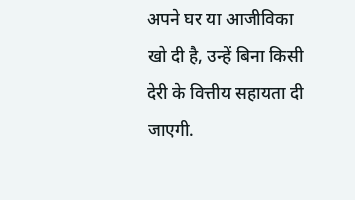अपने घर या आजीविका खो दी है, उन्हें बिना किसी देरी के वित्तीय सहायता दी जाएगी.